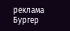реклама
Бургер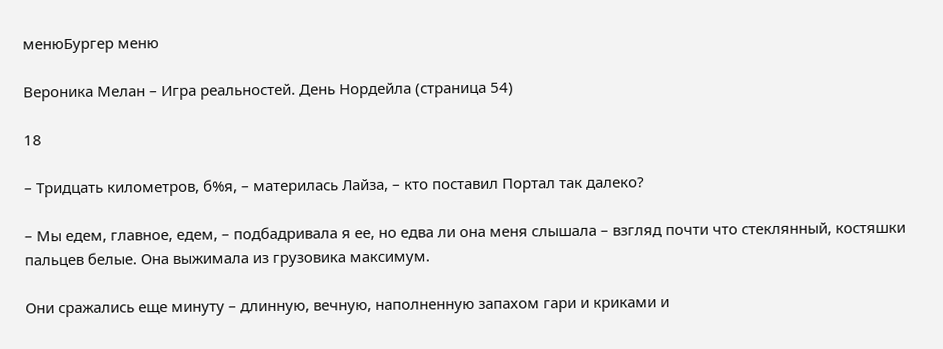менюБургер меню

Вероника Мелан – Игра реальностей. День Нордейла (страница 54)

18

– Тридцать километров, б%я, – материлась Лайза, – кто поставил Портал так далеко?

– Мы едем, главное, едем, – подбадривала я ее, но едва ли она меня слышала – взгляд почти что стеклянный, костяшки пальцев белые. Она выжимала из грузовика максимум.

Они сражались еще минуту – длинную, вечную, наполненную запахом гари и криками и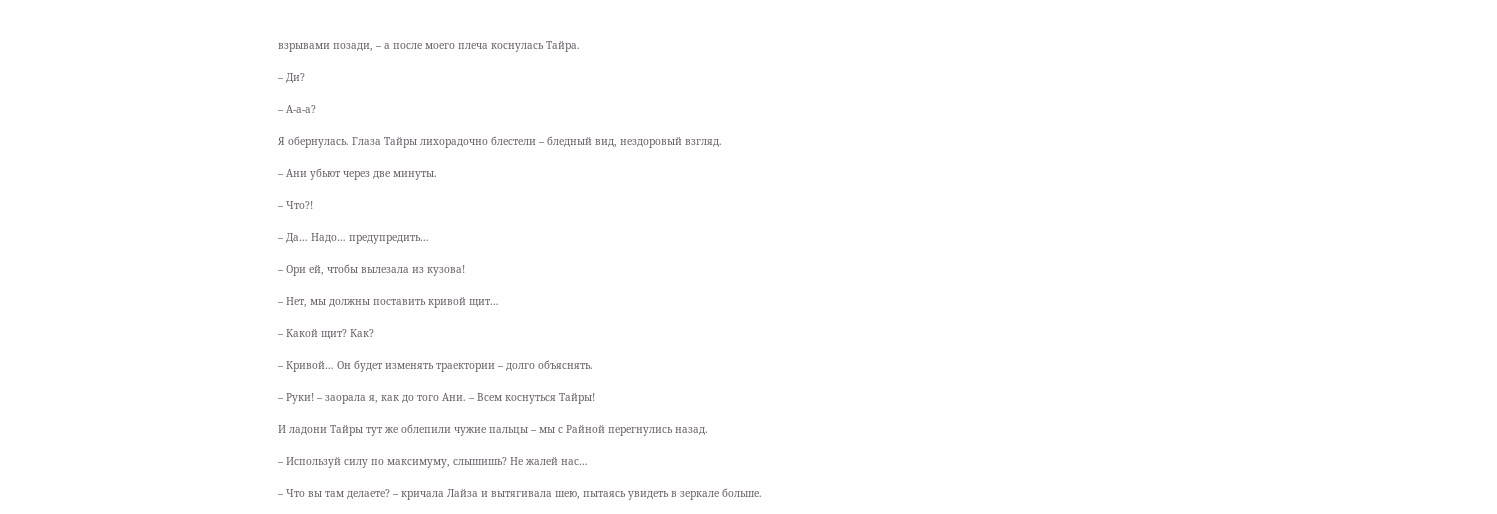взрывами позади, – а после моего плеча коснулась Тайра.

– Ди?

– А-а-а?

Я обернулась. Глаза Тайры лихорадочно блестели – бледный вид, нездоровый взгляд.

– Ани убьют через две минуты.

– Что?!

– Да… Надо… предупредить…

– Ори ей, чтобы вылезала из кузова!

– Нет, мы должны поставить кривой щит…

– Какой щит? Как?

– Кривой… Он будет изменять траектории – долго объяснять.

– Руки! – заорала я, как до того Ани. – Всем коснуться Тайры!

И ладони Тайры тут же облепили чужие пальцы – мы с Райной перегнулись назад.

– Используй силу по максимуму, слышишь? Не жалей нас…

– Что вы там делаете? – кричала Лайза и вытягивала шею, пытаясь увидеть в зеркале больше.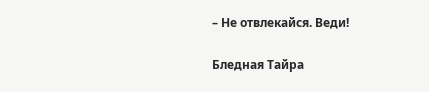– Не отвлекайся. Веди!

Бледная Тайра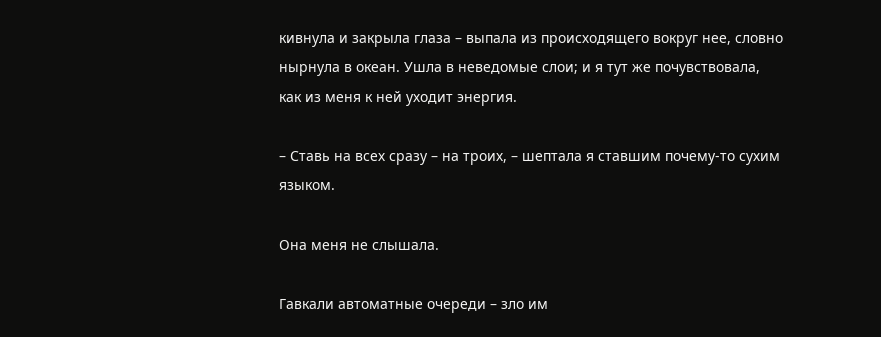кивнула и закрыла глаза – выпала из происходящего вокруг нее, словно нырнула в океан. Ушла в неведомые слои; и я тут же почувствовала, как из меня к ней уходит энергия.

– Ставь на всех сразу – на троих, – шептала я ставшим почему-то сухим языком.

Она меня не слышала.

Гавкали автоматные очереди – зло им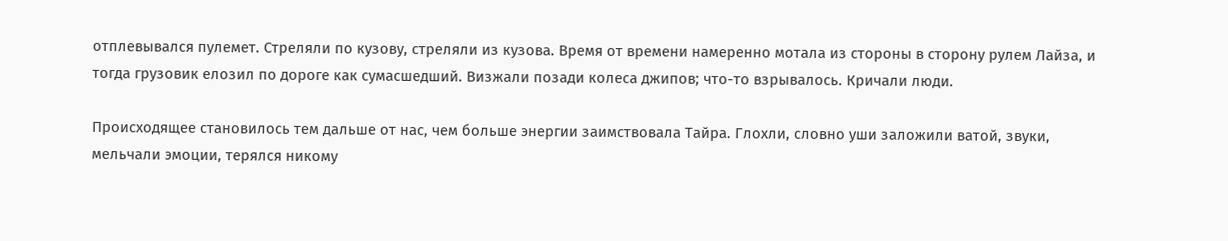отплевывался пулемет. Стреляли по кузову, стреляли из кузова. Время от времени намеренно мотала из стороны в сторону рулем Лайза, и тогда грузовик елозил по дороге как сумасшедший. Визжали позади колеса джипов; что-то взрывалось. Кричали люди.

Происходящее становилось тем дальше от нас, чем больше энергии заимствовала Тайра. Глохли, словно уши заложили ватой, звуки, мельчали эмоции, терялся никому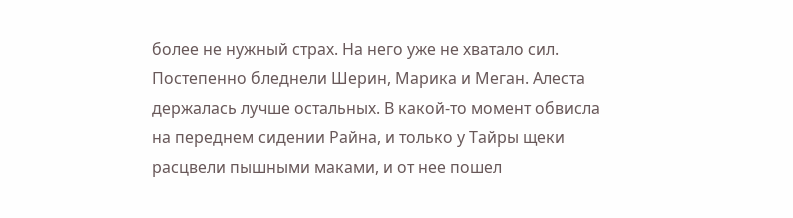более не нужный страх. На него уже не хватало сил. Постепенно бледнели Шерин, Марика и Меган. Алеста держалась лучше остальных. В какой-то момент обвисла на переднем сидении Райна, и только у Тайры щеки расцвели пышными маками, и от нее пошел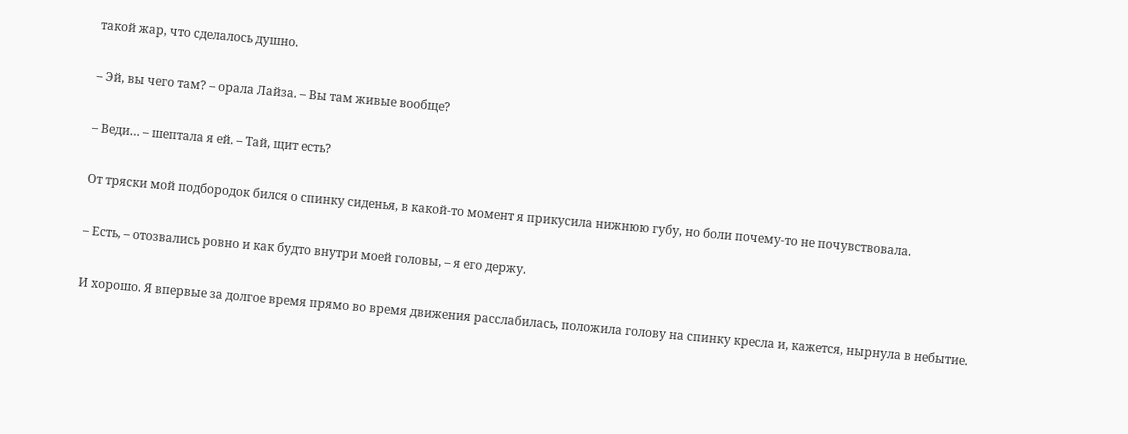такой жар, что сделалось душно.

– Эй, вы чего там? – орала Лайза. – Вы там живые вообще?

– Веди… – шептала я ей. – Тай, щит есть?

От тряски мой подбородок бился о спинку сиденья, в какой-то момент я прикусила нижнюю губу, но боли почему-то не почувствовала.

– Есть, – отозвались ровно и как будто внутри моей головы, – я его держу.

И хорошо. Я впервые за долгое время прямо во время движения расслабилась, положила голову на спинку кресла и, кажется, нырнула в небытие.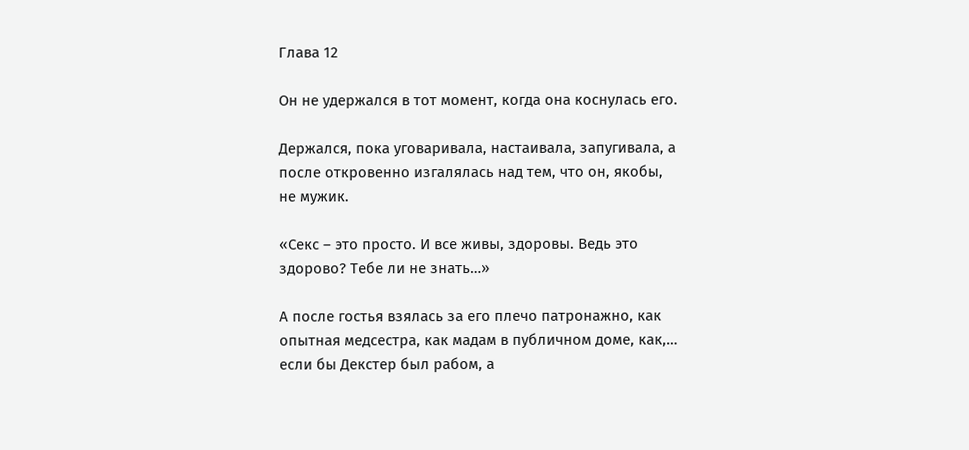Глава 12

Он не удержался в тот момент, когда она коснулась его.

Держался, пока уговаривала, настаивала, запугивала, а после откровенно изгалялась над тем, что он, якобы, не мужик.

«Секс – это просто. И все живы, здоровы. Ведь это здорово? Тебе ли не знать…»

А после гостья взялась за его плечо патронажно, как опытная медсестра, как мадам в публичном доме, как,… если бы Декстер был рабом, а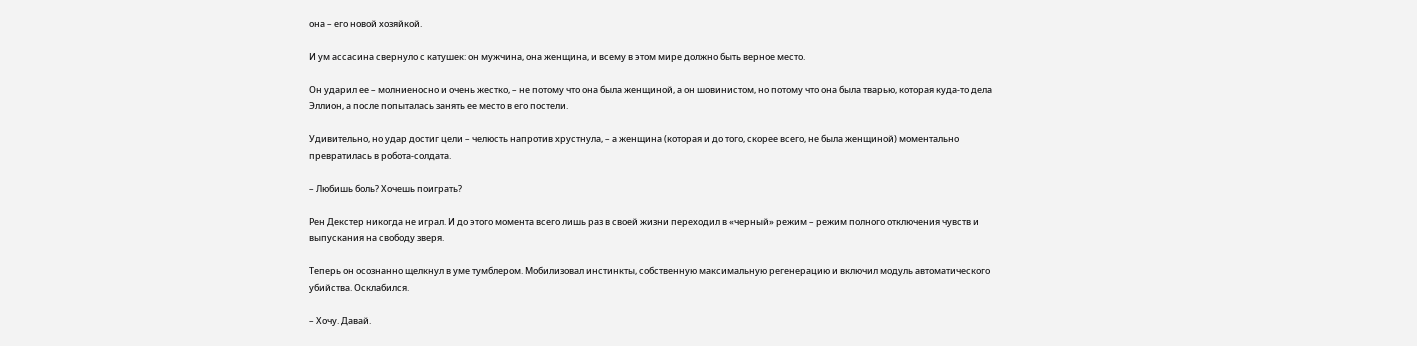она – его новой хозяйкой.

И ум ассасина свернуло с катушек: он мужчина, она женщина, и всему в этом мире должно быть верное место.

Он ударил ее – молниеносно и очень жестко, – не потому что она была женщиной, а он шовинистом, но потому что она была тварью, которая куда-то дела Эллион, а после попыталась занять ее место в его постели.

Удивительно, но удар достиг цели – челюсть напротив хрустнула, – а женщина (которая и до того, скорее всего, не была женщиной) моментально превратилась в робота-солдата.

– Любишь боль? Хочешь поиграть?

Рен Декстер никогда не играл. И до этого момента всего лишь раз в своей жизни переходил в «черный» режим – режим полного отключения чувств и выпускания на свободу зверя.

Теперь он осознанно щелкнул в уме тумблером. Мобилизовал инстинкты, собственную максимальную регенерацию и включил модуль автоматического убийства. Осклабился.

– Хочу. Давай.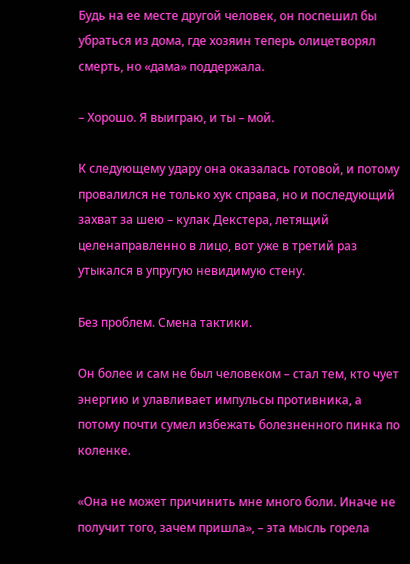Будь на ее месте другой человек, он поспешил бы убраться из дома, где хозяин теперь олицетворял смерть, но «дама» поддержала.

– Хорошо. Я выиграю, и ты – мой.

К следующему удару она оказалась готовой, и потому провалился не только хук справа, но и последующий захват за шею – кулак Декстера, летящий целенаправленно в лицо, вот уже в третий раз утыкался в упругую невидимую стену.

Без проблем. Смена тактики.

Он более и сам не был человеком – стал тем, кто чует энергию и улавливает импульсы противника, а потому почти сумел избежать болезненного пинка по коленке.

«Она не может причинить мне много боли. Иначе не получит того, зачем пришла», – эта мысль горела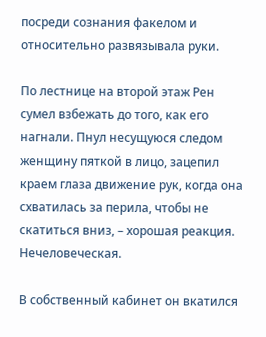посреди сознания факелом и относительно развязывала руки.

По лестнице на второй этаж Рен сумел взбежать до того, как его нагнали. Пнул несущуюся следом женщину пяткой в лицо, зацепил краем глаза движение рук, когда она схватилась за перила, чтобы не скатиться вниз, – хорошая реакция. Нечеловеческая.

В собственный кабинет он вкатился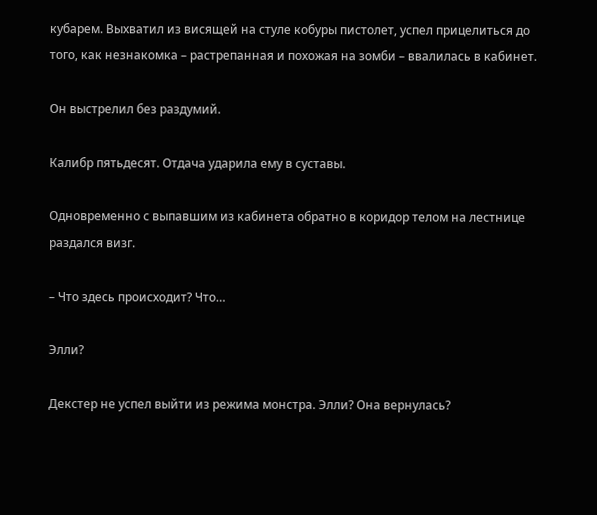кубарем. Выхватил из висящей на стуле кобуры пистолет, успел прицелиться до того, как незнакомка – растрепанная и похожая на зомби – ввалилась в кабинет.

Он выстрелил без раздумий.

Калибр пятьдесят. Отдача ударила ему в суставы.

Одновременно с выпавшим из кабинета обратно в коридор телом на лестнице раздался визг.

– Что здесь происходит? Что…

Элли?

Декстер не успел выйти из режима монстра. Элли? Она вернулась?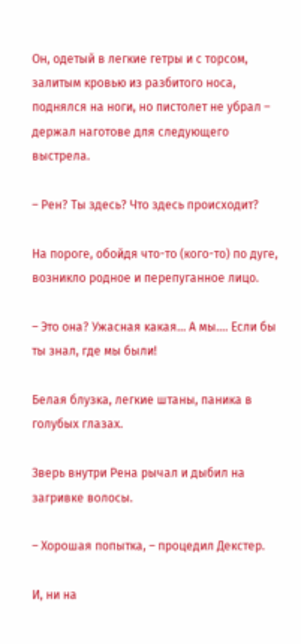Он, одетый в легкие гетры и с торсом, залитым кровью из разбитого носа, поднялся на ноги, но пистолет не убрал – держал наготове для следующего выстрела.

– Рен? Ты здесь? Что здесь происходит?

На пороге, обойдя что-то (кого-то) по дуге, возникло родное и перепуганное лицо.

– Это она? Ужасная какая… А мы…. Если бы ты знал, где мы были!

Белая блузка, легкие штаны, паника в голубых глазах.

Зверь внутри Рена рычал и дыбил на загривке волосы.

– Хорошая попытка, – процедил Декстер.

И, ни на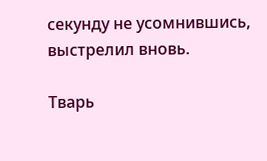секунду не усомнившись, выстрелил вновь.

Тварь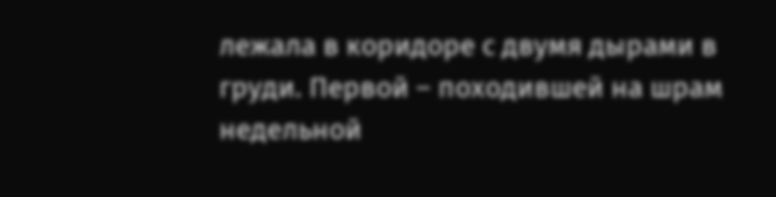лежала в коридоре с двумя дырами в груди. Первой – походившей на шрам недельной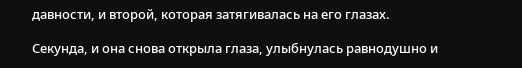давности, и второй, которая затягивалась на его глазах.

Секунда, и она снова открыла глаза, улыбнулась равнодушно и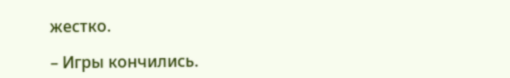жестко.

– Игры кончились.